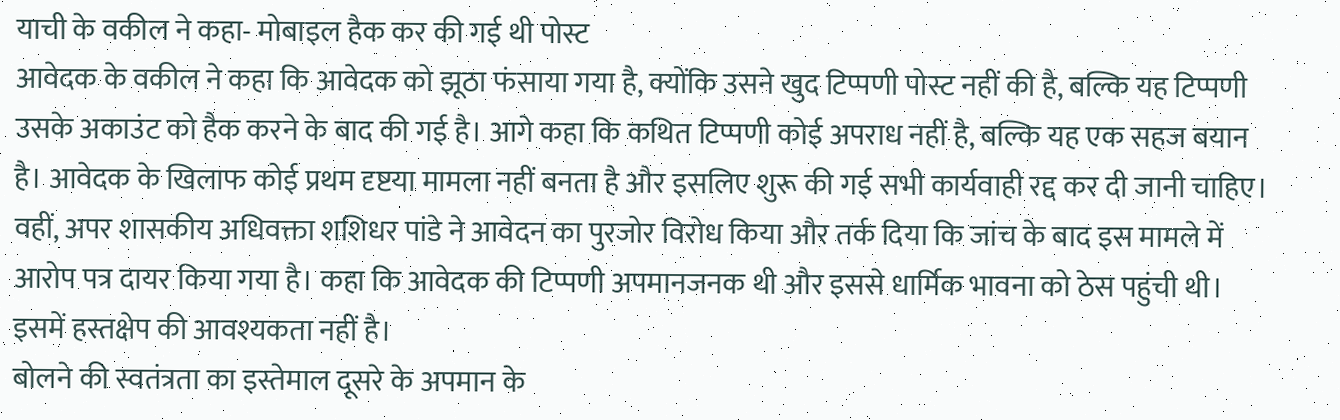याची के वकील ने कहा- मोबाइल हैक कर की गई थी पोस्ट
आवेदक के वकील ने कहा कि आवेदक को झूठा फंसाया गया है, क्योंकि उसने खुद टिप्पणी पोस्ट नहीं की है, बल्कि यह टिप्पणी उसके अकाउंट को हैक करने के बाद की गई है। आगे कहा कि कथित टिप्पणी कोई अपराध नहीं है, बल्कि यह एक सहज बयान है। आवेदक के खिलाफ कोई प्रथम दृष्टया मामला नहीं बनता है और इसलिए शुरू की गई सभी कार्यवाही रद्द कर दी जानी चाहिए। वहीं, अपर शासकीय अधिवक्ता शशिधर पांडे ने आवेदन का पुरजोर विरोध किया और तर्क दिया कि जांच के बाद इस मामले में आरोप पत्र दायर किया गया है। कहा कि आवेदक की टिप्पणी अपमानजनक थी और इससे धार्मिक भावना को ठेस पहुंची थी। इसमें हस्तक्षेप की आवश्यकता नहीं है।
बोलने की स्वतंत्रता का इस्तेमाल दूसरे के अपमान के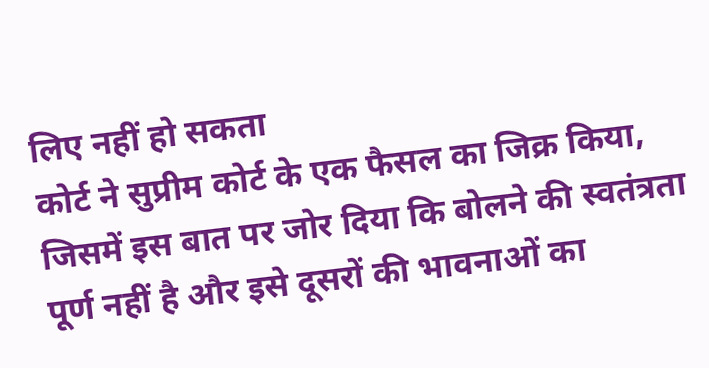लिए नहीं हो सकता
कोर्ट ने सुप्रीम कोर्ट के एक फैसल का जिक्र किया, जिसमें इस बात पर जोर दिया कि बोलने की स्वतंत्रता पूर्ण नहीं है और इसे दूसरों की भावनाओं का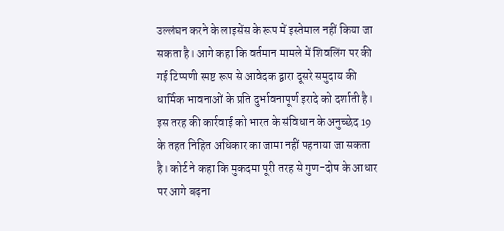उल्लंघन करने के लाइसेंस के रूप में इस्तेमाल नहीं किया जा सकता है। आगे कहा कि वर्तमान मामले में शिवलिंग पर की गई टिप्पणी स्पष्ट रूप से आवेदक द्वारा दूसरे समुदाय की धार्मिक भावनाओं के प्रति दुर्भावनापूर्ण इरादे को दर्शाती है। इस तरह की कार्रवाई को भारत के संविधान के अनुच्छेद 19 के तहत निहित अधिकार का जामा नहीं पहनाया जा सकता है। कोर्ट ने कहा कि मुकदमा पूरी तरह से गुण-दोष के आधार पर आगे बढ़ना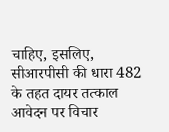चाहिए, इसलिए, सीआरपीसी की धारा 482 के तहत दायर तत्काल आवेदन पर विचार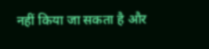नहीं किया जा सकता है और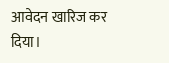आवेदन खारिज कर दिया।